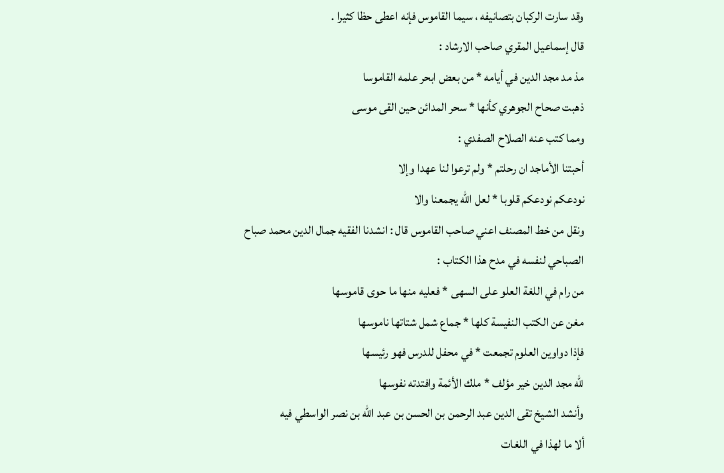وقد سارت الركبان بتصانيفه ، سيما القاموس فإنه اعطى حظا كثيرا .
قال إسماعيل المقري صاحب الارشاد :
مذ مد مجد الدين في أيامه * من بعض ابحر علمه القاموسا
ذهبت صحاح الجوهري كأنها * سحر المدائن حين القى موسى
ومما كتب عنه الصلاح الصفدي :
أحبتنا الأماجد ان رحلتم * ولم ترعوا لنا عهدا وإلا
نودعكم نودعكم قلوبا * لعل اللّه يجمعنا والا
ونقل من خط المصنف اعني صاحب القاموس قال : انشدنا الفقيه جمال الدين محمد صباح الصباحي لنفسه في مدح هذا الكتاب :
من رام في اللغة العلو على السهى * فعليه منها ما حوى قاموسها
مغن عن الكتب النفيسة كلها * جماع شمل شتاتها ناموسها
فإذا دواوين العلوم تجمعت * في محفل للدرس فهو رئيسها
للّه مجد الدين خير مؤلف * ملك الأئمة وافتدته نفوسها
وأنشد الشيخ تقى الدين عبد الرحمن بن الحسن بن عبد اللّه بن نصر الواسطي فيه
ألا ما لهذا في اللغات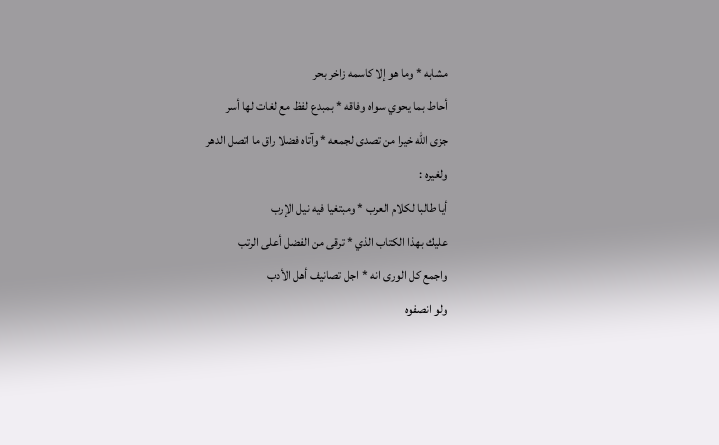مشابه * وما هو إلا كاسمه زاخر بحر
أحاط بما يحوي سواه وفاقه * بمبدع لفظ مع لغات لها أسر
جزى اللّه خيرا من تصدى لجمعه * وآتاه فضلا راق ما اتصل الدهر
ولغيره :
أيا طالبا لكلام العرب * ومبتغيا فيه نيل الإرب
عليك بهذا الكتاب الذي * ترقى من الفضل أعلى الرتب
واجمع كل الورى انه * اجل تصانيف أهل الأدب
ولو انصفوه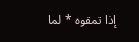إذا تمقوه * لما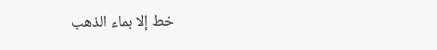خط إلا بماء الذهب